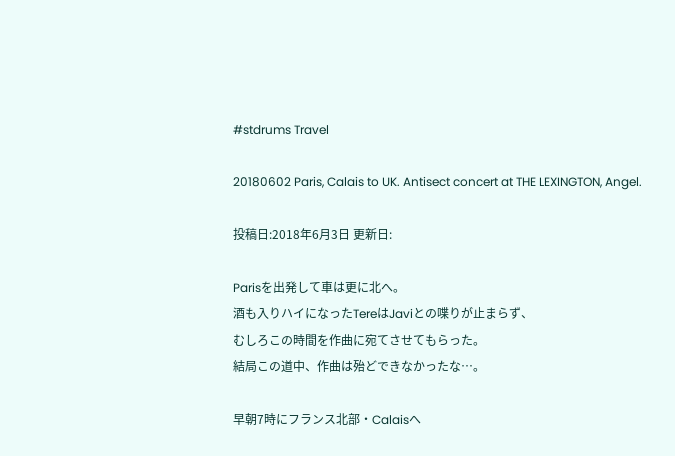#stdrums Travel

20180602 Paris, Calais to UK. Antisect concert at THE LEXINGTON, Angel.

投稿日:2018年6月3日 更新日:

Parisを出発して車は更に北へ。
酒も入りハイになったTereはJaviとの喋りが止まらず、
むしろこの時間を作曲に宛てさせてもらった。
結局この道中、作曲は殆どできなかったな…。

早朝7時にフランス北部・Calaisへ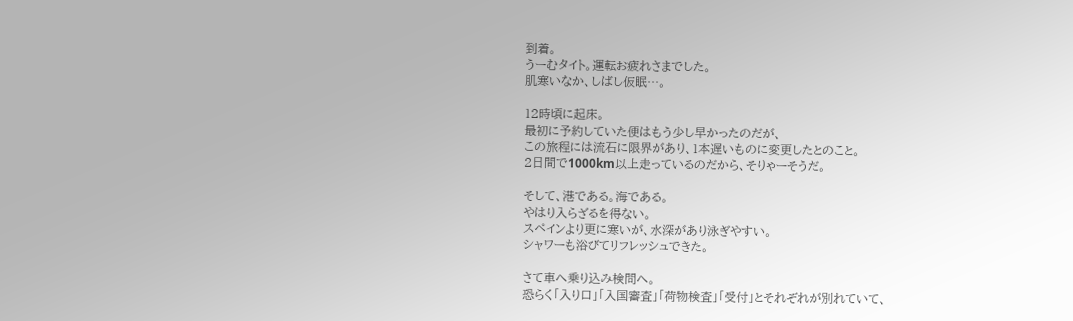到着。
うーむタイト。運転お疲れさまでした。
肌寒いなか、しばし仮眠…。

12時頃に起床。
最初に予約していた便はもう少し早かったのだが、
この旅程には流石に限界があり、1本遅いものに変更したとのこと。
2日間で1000km以上走っているのだから、そりゃーそうだ。

そして、港である。海である。
やはり入らざるを得ない。
スペインより更に寒いが、水深があり泳ぎやすい。
シャワーも浴びてリフレッシュできた。

さて車へ乗り込み検問へ。
恐らく「入り口」「入国審査」「荷物検査」「受付」とそれぞれが別れていて、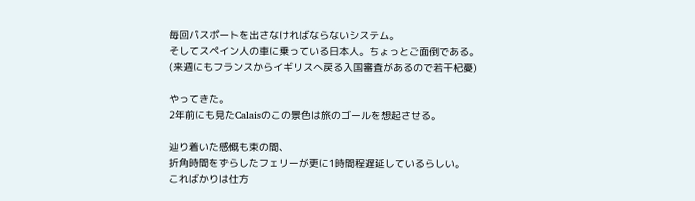毎回パスポートを出さなければならないシステム。
そしてスペイン人の車に乗っている日本人。ちょっとご面倒である。
(来週にもフランスからイギリスへ戻る入国審査があるので若干杞憂)

やってきた。
2年前にも見たCalaisのこの景色は旅のゴールを想起させる。

辿り着いた感慨も束の間、
折角時間をずらしたフェリーが更に1時間程遅延しているらしい。
こればかりは仕方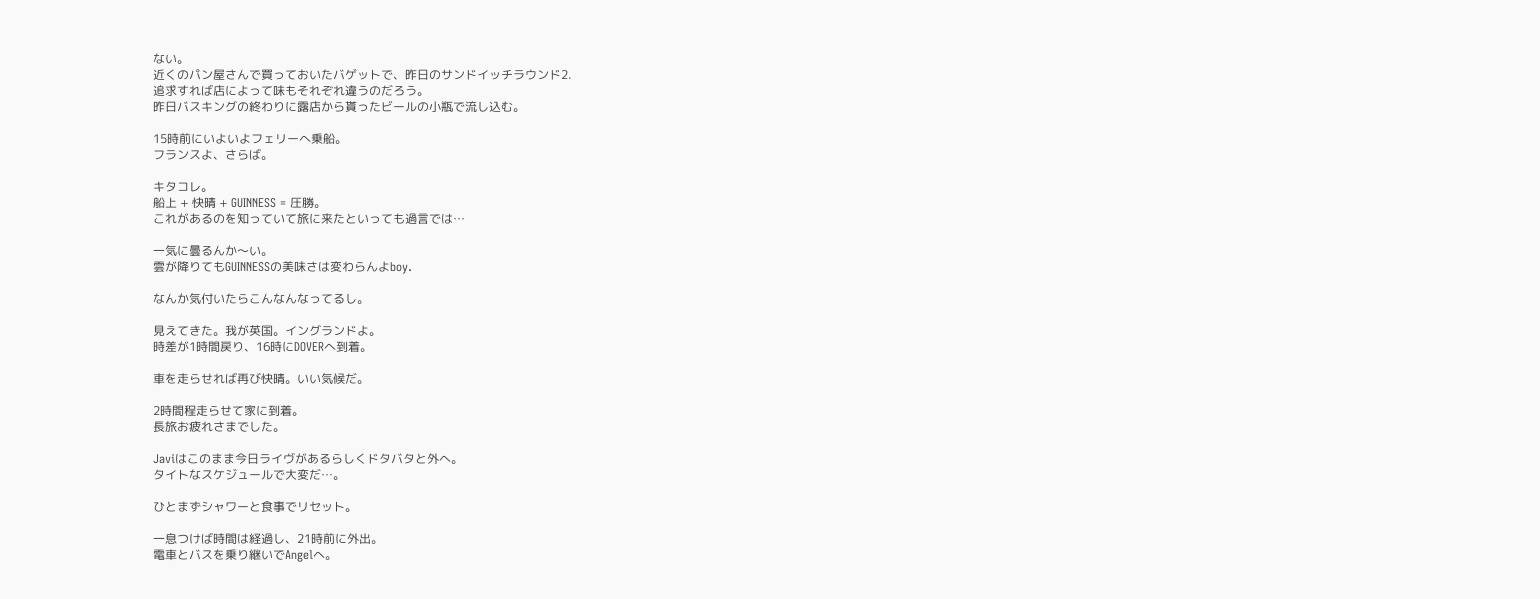ない。
近くのパン屋さんで買っておいたバゲットで、昨日のサンドイッチラウンド2.
追求すれば店によって味もそれぞれ違うのだろう。
昨日バスキングの終わりに露店から貰ったビールの小瓶で流し込む。

15時前にいよいよフェリーへ乗船。
フランスよ、さらば。

キタコレ。
船上 + 快晴 + GUINNESS = 圧勝。
これがあるのを知っていて旅に来たといっても過言では…

一気に曇るんか〜い。
雲が降りてもGUINNESSの美味さは変わらんよboy.

なんか気付いたらこんなんなってるし。

見えてきた。我が英国。イングランドよ。
時差が1時間戻り、16時にDOVERへ到着。

車を走らせれば再び快晴。いい気候だ。

2時間程走らせて家に到着。
長旅お疲れさまでした。

Javiはこのまま今日ライヴがあるらしくドタバタと外へ。
タイトなスケジュールで大変だ…。

ひとまずシャワーと食事でリセット。

一息つけば時間は経過し、21時前に外出。
電車とバスを乗り継いでAngelへ。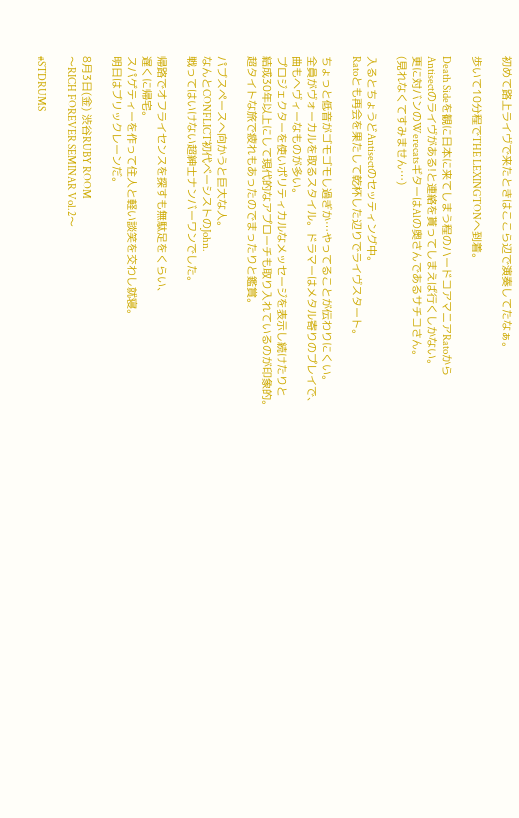初めて路上ライヴで来たときはここら辺で演奏してたなぁ。

歩いて10分程でTHE LEXINGTONへ到着。

Death Sideを観に日本に来てしまう程のハードコアマニアRatoから
Antisectのライヴがある!と連絡を貰ってしまえば行くしかない。
更に対バンのWerecatsギターはAlの奥さんであるサチコさん。
(見れなくてすみません…)

入るとちょうどAntisectのセッティング中。
Ratoとも再会を果たして乾杯した辺りでライヴスタート。

ちょっと低音がゴモゴモし過ぎか…やってることが伝わりにくい。
全員がヴォーカルを取るスタイル。ドラマーはメタル寄りのプレイで、
曲もヘヴィーなものが多い。
プロジェクターを使いポリティカルなメッセージを表示し続けたりと
結成30年以上にして現代的なアプローチも取り入れているのが印象的。
超タイトな旅で疲れもあったのでまったりと鑑賞。

パブスペースへ向かうと巨大な人。
なんとCONFLICT初代ベーシストのJohn.
戦ってはいけない超紳士ナンバーワンでした。

帰路でオフライセンスを探すも無駄足をくらい、
遅くに帰宅。
スパゲティーを作って住人と軽い談笑を交わし就寝。
明日はブリックレーンだ。

8月3日(金) 渋谷RUBY ROOM
〜RICH FOREVER SEMINAR Vol.2〜

#STDRUMS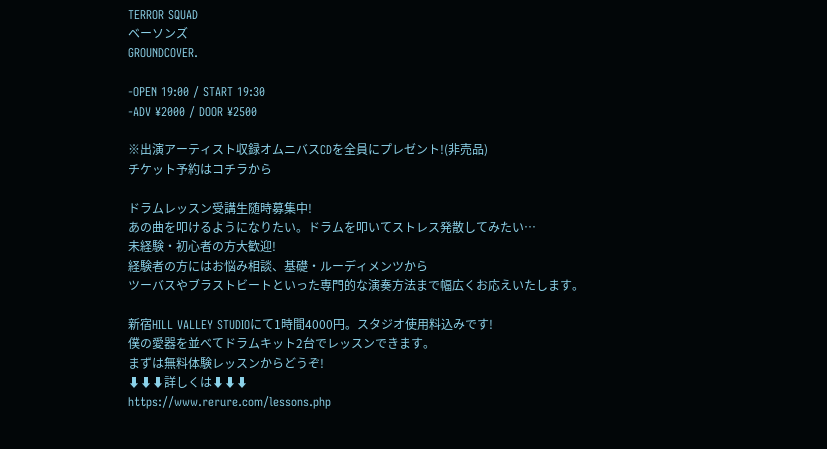TERROR SQUAD
ベーソンズ
GROUNDCOVER.

-OPEN 19:00 / START 19:30
-ADV ¥2000 / DOOR ¥2500

※出演アーティスト収録オムニバスCDを全員にプレゼント!(非売品)
チケット予約はコチラから

ドラムレッスン受講生随時募集中!
あの曲を叩けるようになりたい。ドラムを叩いてストレス発散してみたい…
未経験・初心者の方大歓迎!
経験者の方にはお悩み相談、基礎・ルーディメンツから
ツーバスやブラストビートといった専門的な演奏方法まで幅広くお応えいたします。

新宿HILL VALLEY STUDIOにて1時間4000円。スタジオ使用料込みです!
僕の愛器を並べてドラムキット2台でレッスンできます。
まずは無料体験レッスンからどうぞ!
⬇⬇⬇詳しくは⬇⬇⬇
https://www.rerure.com/lessons.php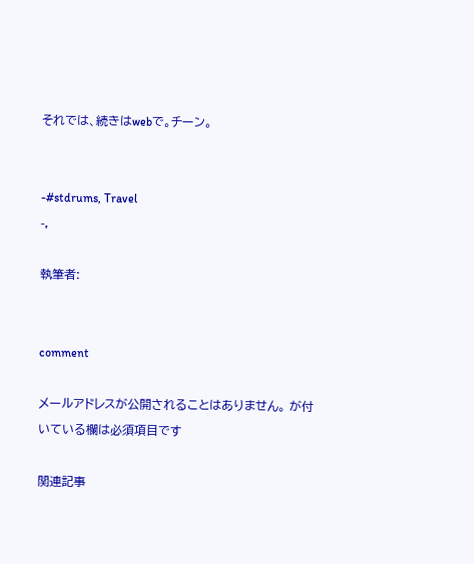それでは、続きはwebで。チーン。


-#stdrums, Travel
-,

執筆者:


comment

メールアドレスが公開されることはありません。 が付いている欄は必須項目です

関連記事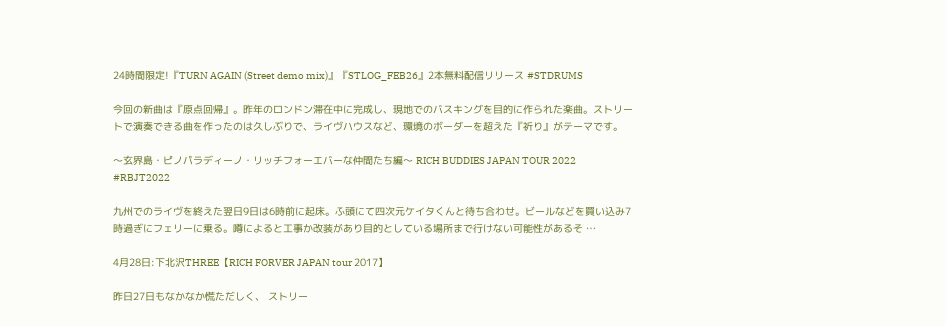24時間限定!『TURN AGAIN (Street demo mix)』『STLOG_FEB26』2本無料配信リリース #STDRUMS

今回の新曲は『原点回帰』。昨年のロンドン滞在中に完成し、現地でのバスキングを目的に作られた楽曲。ストリートで演奏できる曲を作ったのは久しぶりで、ライヴハウスなど、環境のボーダーを超えた『祈り』がテーマです。

〜玄界島・ピノパラディーノ・リッチフォーエバーな仲間たち編〜 RICH BUDDIES JAPAN TOUR 2022 #RBJT2022

九州でのライヴを終えた翌日9日は6時前に起床。ふ頭にて四次元ケイタくんと待ち合わせ。ビールなどを買い込み7時過ぎにフェリーに乗る。噂によると工事か改装があり目的としている場所まで行けない可能性があるそ …

4月28日:下北沢THREE【RICH FORVER JAPAN tour 2017】

昨日27日もなかなか慌ただしく、 ストリー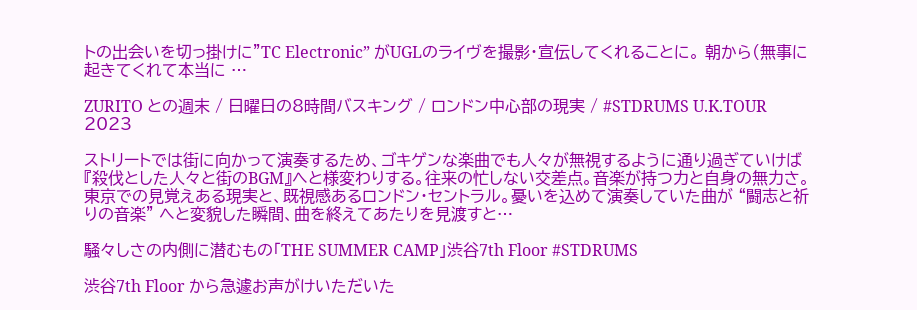トの出会いを切っ掛けに”TC Electronic” がUGLのライヴを撮影・宣伝してくれることに。 朝から(無事に起きてくれて本当に …

ZURITO との週末 / 日曜日の8時間バスキング / ロンドン中心部の現実 / #STDRUMS U.K.TOUR 2023

ストリートでは街に向かって演奏するため、ゴキゲンな楽曲でも人々が無視するように通り過ぎていけば『殺伐とした人々と街のBGM』へと様変わりする。往来の忙しない交差点。音楽が持つ力と自身の無力さ。東京での見覚えある現実と、既視感あるロンドン・セントラル。憂いを込めて演奏していた曲が “闘志と祈りの音楽” へと変貌した瞬間、曲を終えてあたりを見渡すと…

騒々しさの内側に潜むもの「THE SUMMER CAMP」渋谷7th Floor #STDRUMS

渋谷7th Floor から急遽お声がけいただいた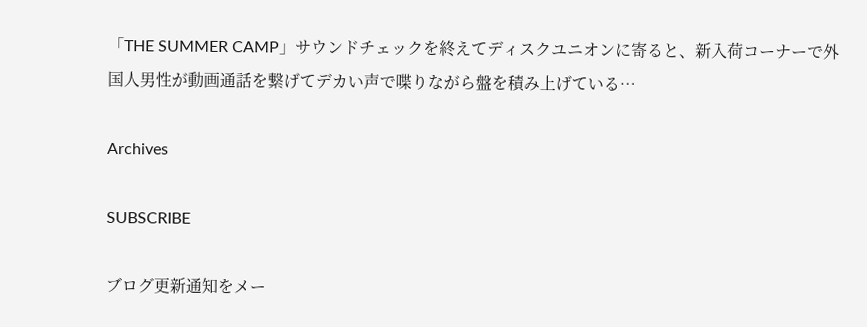「THE SUMMER CAMP」サウンドチェックを終えてディスクユニオンに寄ると、新入荷コーナーで外国人男性が動画通話を繋げてデカい声で喋りながら盤を積み上げている…

Archives

SUBSCRIBE

ブログ更新通知をメー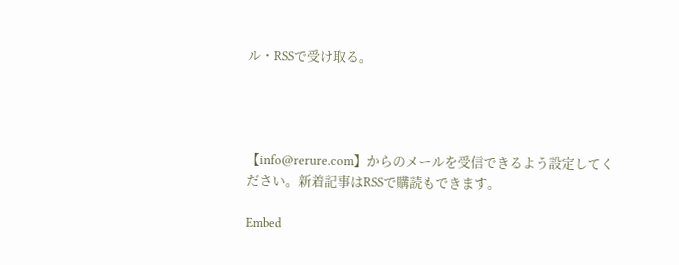ル・RSSで受け取る。




【info@rerure.com】からのメールを受信できるよう設定してください。新着記事はRSSで購読もできます。

Embed